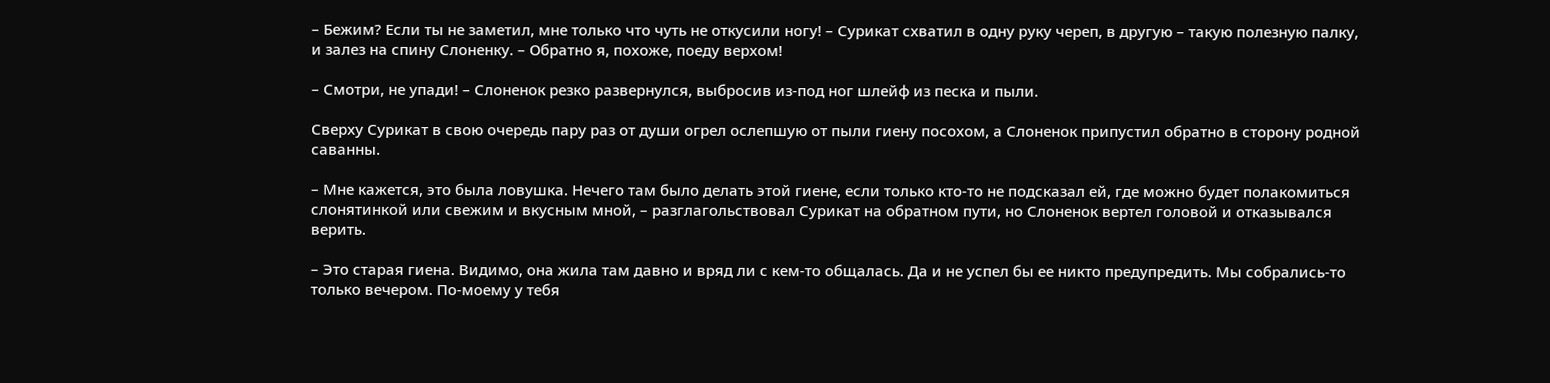– Бежим? Если ты не заметил, мне только что чуть не откусили ногу! – Сурикат схватил в одну руку череп, в другую – такую полезную палку, и залез на спину Слоненку. – Обратно я, похоже, поеду верхом!

– Смотри, не упади! – Слоненок резко развернулся, выбросив из-под ног шлейф из песка и пыли.

Сверху Сурикат в свою очередь пару раз от души огрел ослепшую от пыли гиену посохом, а Слоненок припустил обратно в сторону родной саванны.

– Мне кажется, это была ловушка. Нечего там было делать этой гиене, если только кто-то не подсказал ей, где можно будет полакомиться слонятинкой или свежим и вкусным мной, – разглагольствовал Сурикат на обратном пути, но Слоненок вертел головой и отказывался верить.

– Это старая гиена. Видимо, она жила там давно и вряд ли с кем-то общалась. Да и не успел бы ее никто предупредить. Мы собрались-то только вечером. По-моему у тебя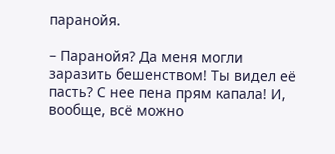паранойя.

– Паранойя? Да меня могли заразить бешенством! Ты видел её пасть? С нее пена прям капала! И, вообще, всё можно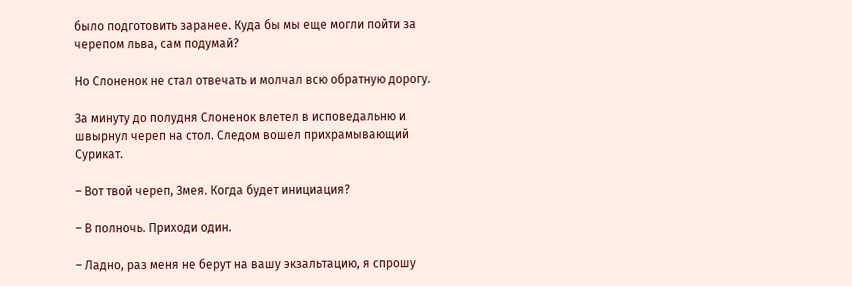было подготовить заранее. Куда бы мы еще могли пойти за черепом льва, сам подумай?

Но Слоненок не стал отвечать и молчал всю обратную дорогу.

За минуту до полудня Слоненок влетел в исповедальню и швырнул череп на стол. Следом вошел прихрамывающий Сурикат.

– Вот твой череп, Змея. Когда будет инициация?

– В полночь. Приходи один.

– Ладно, раз меня не берут на вашу экзальтацию, я спрошу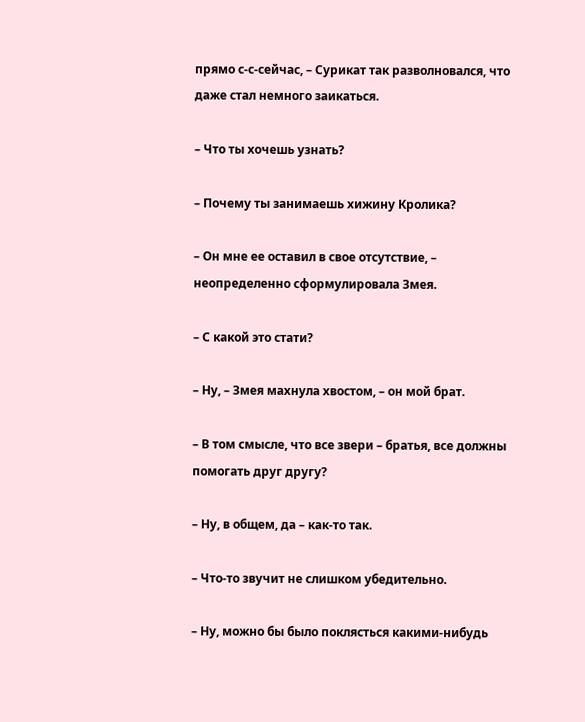прямо с-с-сейчас, – Сурикат так разволновался, что даже стал немного заикаться.

– Что ты хочешь узнать?

– Почему ты занимаешь хижину Кролика?

– Он мне ее оставил в свое отсутствие, – неопределенно сформулировала Змея.

– С какой это стати?

– Ну, – Змея махнула хвостом, – он мой брат.

– В том смысле, что все звери – братья, все должны помогать друг другу?

– Ну, в общем, да – как-то так.

– Что-то звучит не слишком убедительно.

– Ну, можно бы было поклясться какими-нибудь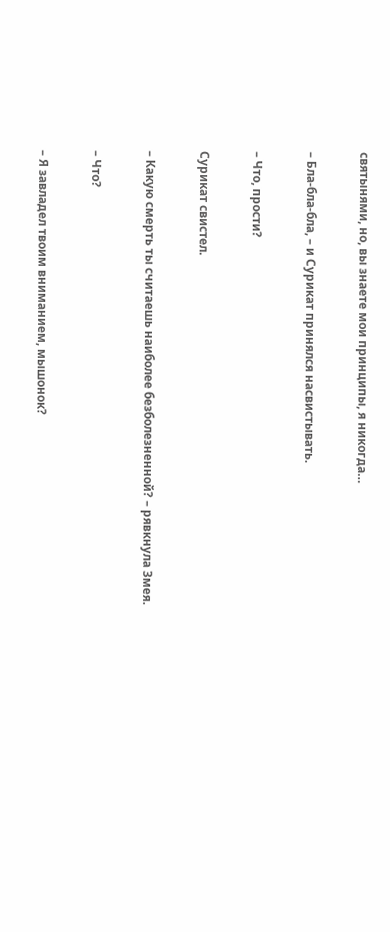святынями, но, вы знаете мои принципы, я никогда…

– Бла-бла-бла, – и Сурикат принялся насвистывать.

– Что, прости?

Сурикат свистел.

– Какую смерть ты считаешь наиболее безболезненной? – рявкнула Змея.

– Что?

– Я завладел твоим вниманием, мышонок?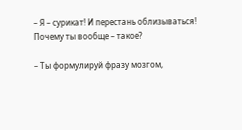– Я – сурикат! И перестань облизываться! Почему ты вообще – такое?

– Ты формулируй фразу мозгом,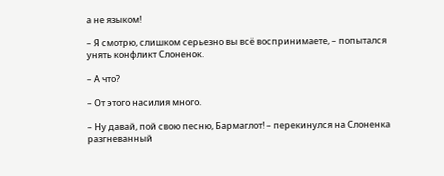а не языком!

– Я смотрю, слишком серьезно вы всё воспринимаете, – попытался унять конфликт Слоненок.

– А что?

– От этого насилия много.

– Ну давай, пой свою песню, Бармаглот! – перекинулся на Слоненка разгневанный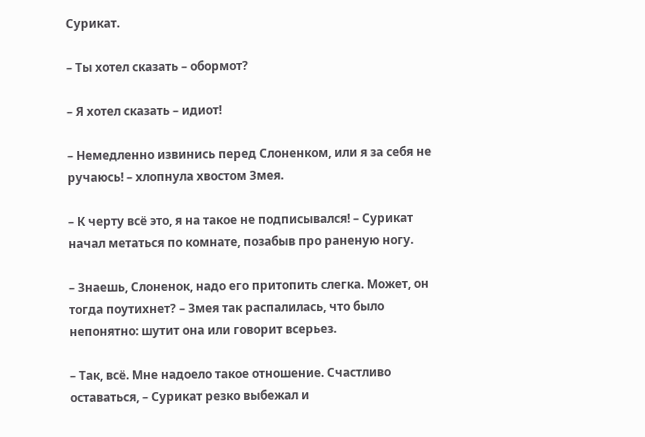Сурикат.

– Ты хотел сказать – обормот?

– Я хотел сказать – идиот!

– Немедленно извинись перед Слоненком, или я за себя не ручаюсь! – хлопнула хвостом Змея.

– К черту всё это, я на такое не подписывался! – Сурикат начал метаться по комнате, позабыв про раненую ногу.

– Знаешь, Слоненок, надо его притопить слегка. Может, он тогда поутихнет? – Змея так распалилась, что было непонятно: шутит она или говорит всерьез.

– Так, всё. Мне надоело такое отношение. Счастливо оставаться, – Сурикат резко выбежал и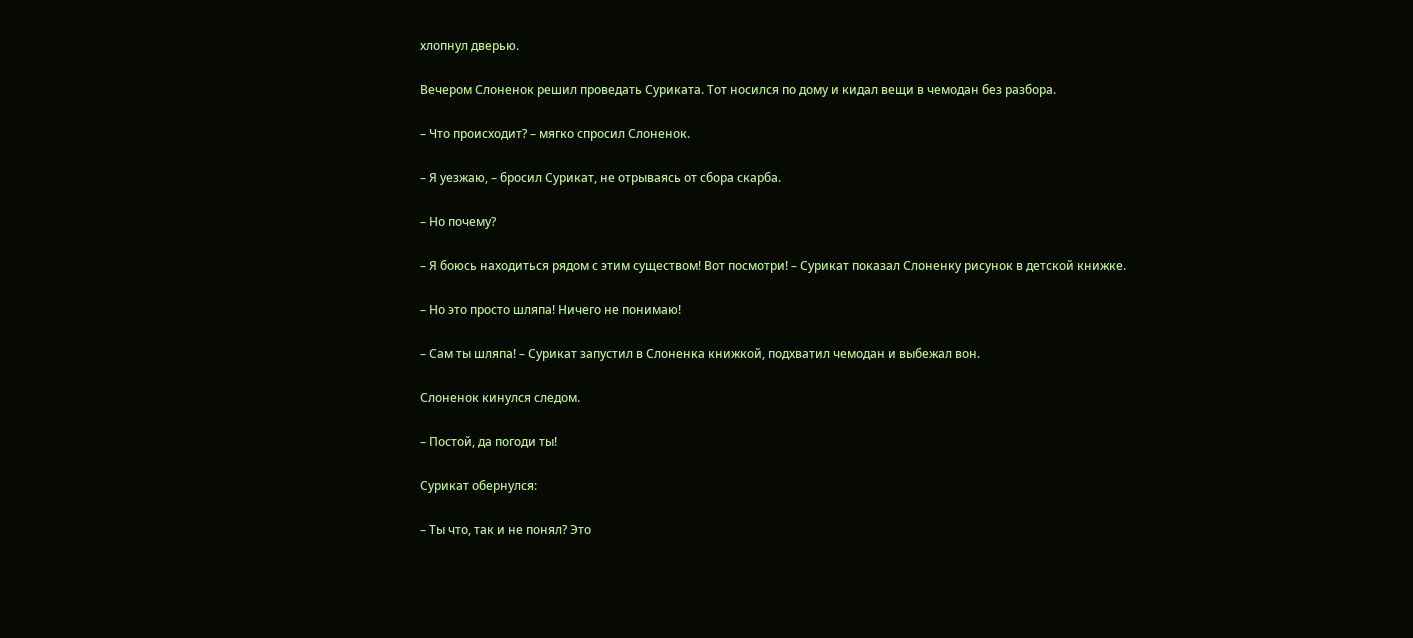хлопнул дверью.

Вечером Слоненок решил проведать Суриката. Тот носился по дому и кидал вещи в чемодан без разбора.

– Что происходит? – мягко спросил Слоненок.

– Я уезжаю, – бросил Сурикат, не отрываясь от сбора скарба.

– Но почему?

– Я боюсь находиться рядом с этим существом! Вот посмотри! – Сурикат показал Слоненку рисунок в детской книжке.

– Но это просто шляпа! Ничего не понимаю!

– Сам ты шляпа! – Сурикат запустил в Слоненка книжкой, подхватил чемодан и выбежал вон.

Слоненок кинулся следом.

– Постой, да погоди ты!

Сурикат обернулся:

– Ты что, так и не понял? Это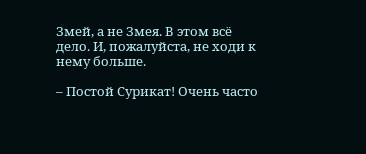Змей, а не Змея. В этом всё дело. И, пожалуйста, не ходи к нему больше.

– Постой Сурикат! Очень часто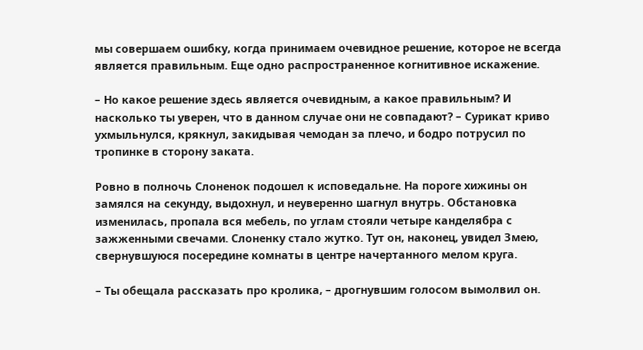мы совершаем ошибку, когда принимаем очевидное решение, которое не всегда является правильным. Еще одно распространенное когнитивное искажение.

– Но какое решение здесь является очевидным, а какое правильным? И насколько ты уверен, что в данном случае они не совпадают? – Сурикат криво ухмыльнулся, крякнул, закидывая чемодан за плечо, и бодро потрусил по тропинке в сторону заката.

Ровно в полночь Слоненок подошел к исповедальне. На пороге хижины он замялся на секунду, выдохнул, и неуверенно шагнул внутрь. Обстановка изменилась, пропала вся мебель, по углам стояли четыре канделябра с зажженными свечами. Слоненку стало жутко. Тут он, наконец, увидел Змею, свернувшуюся посередине комнаты в центре начертанного мелом круга.

– Ты обещала рассказать про кролика, – дрогнувшим голосом вымолвил он.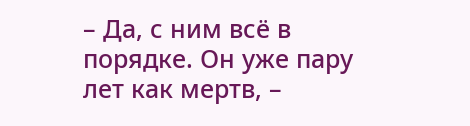– Да, с ним всё в порядке. Он уже пару лет как мертв, –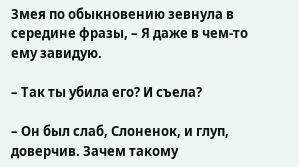Змея по обыкновению зевнула в середине фразы, – Я даже в чем-то ему завидую.

– Так ты убила его? И съела?

– Он был слаб, Слоненок, и глуп, доверчив. Зачем такому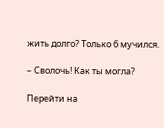жить долго? Только б мучился.

– Сволочь! Как ты могла?

Перейти на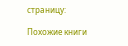страницу:

Похожие книги